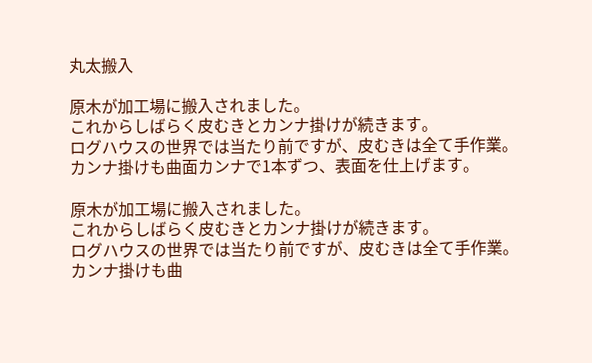丸太搬入

原木が加工場に搬入されました。
これからしばらく皮むきとカンナ掛けが続きます。
ログハウスの世界では当たり前ですが、皮むきは全て手作業。
カンナ掛けも曲面カンナで1本ずつ、表面を仕上げます。

原木が加工場に搬入されました。
これからしばらく皮むきとカンナ掛けが続きます。
ログハウスの世界では当たり前ですが、皮むきは全て手作業。
カンナ掛けも曲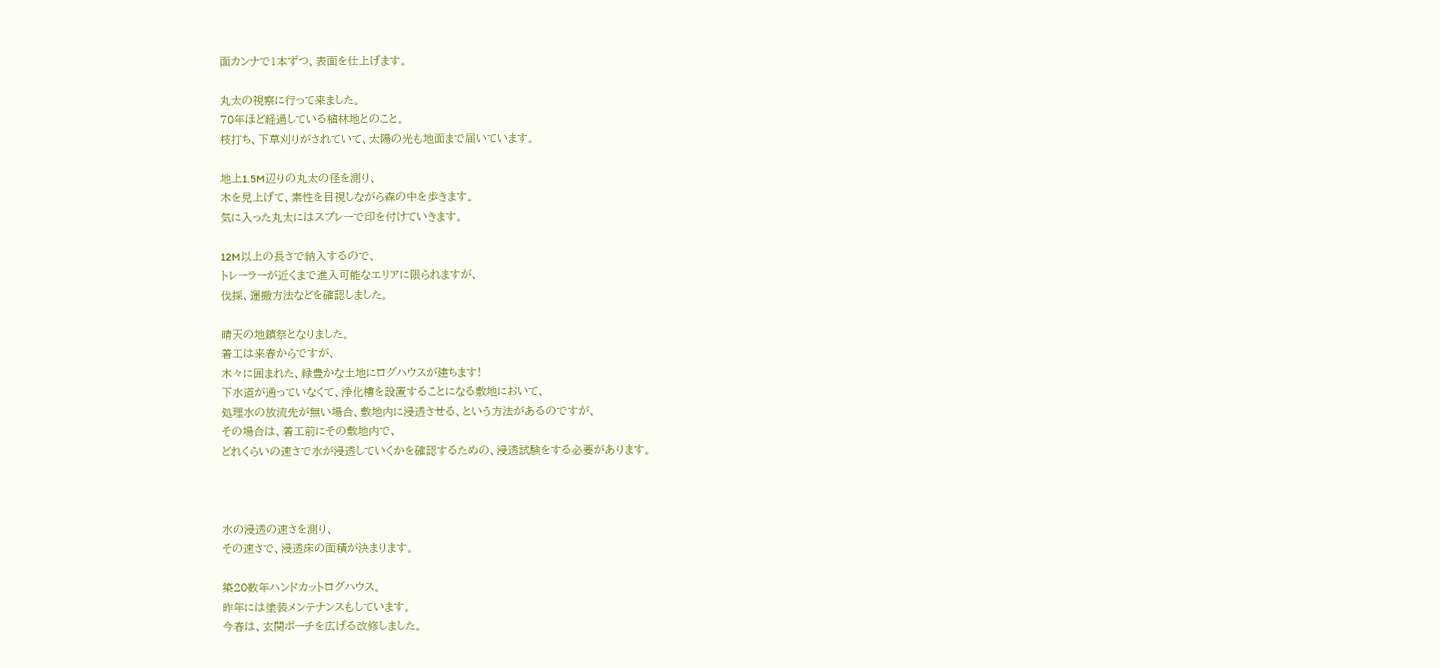面カンナで1本ずつ、表面を仕上げます。

丸太の視察に行って来ました。
70年ほど経過している植林地とのこと。
枝打ち、下草刈りがされていて、太陽の光も地面まで届いています。

地上1.5M辺りの丸太の径を測り、
木を見上げて、素性を目視しながら森の中を歩きます。
気に入った丸太にはスプレーで印を付けていきます。

12M以上の長さで納入するので、
トレーラーが近くまで進入可能なエリアに限られますが、
伐採、運搬方法などを確認しました。

晴天の地鎮祭となりました。
着工は来春からですが、
木々に囲まれた、緑豊かな土地にログハウスが建ちます!
下水道が通っていなくて、浄化槽を設置することになる敷地において、
処理水の放流先が無い場合、敷地内に浸透させる、という方法があるのですが、
その場合は、着工前にその敷地内で、
どれくらいの速さで水が浸透していくかを確認するための、浸透試験をする必要があります。



水の浸透の速さを測り、
その速さで、浸透床の面積が決まります。

築20数年ハンドカットログハウス。
昨年には塗装メンテナンスもしています。
今春は、玄関ポーチを広げる改修しました。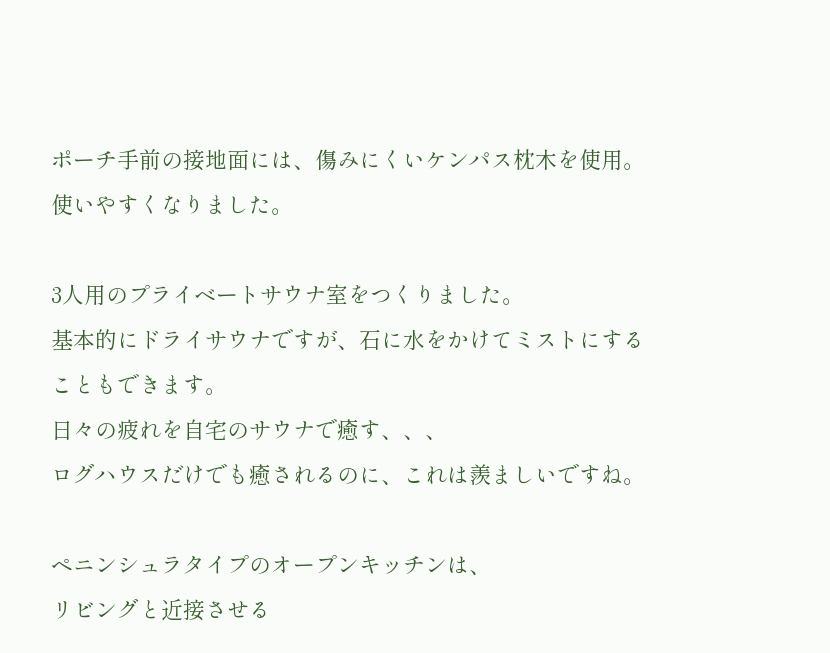ポーチ手前の接地面には、傷みにくいケンパス枕木を使用。
使いやすくなりました。

3人用のプライベートサウナ室をつくりました。
基本的にドライサウナですが、石に水をかけてミストにすることもできます。
日々の疲れを自宅のサウナで癒す、、、
ログハウスだけでも癒されるのに、これは羨ましいですね。

ペニンシュラタイプのオープンキッチンは、
リビングと近接させる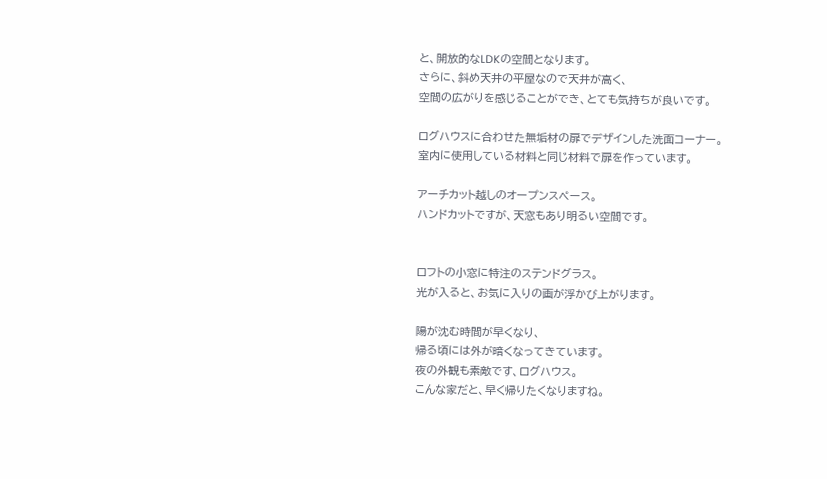と、開放的なLDKの空間となります。
さらに、斜め天井の平屋なので天井が高く、
空間の広がりを感じることができ、とても気持ちが良いです。

ログハウスに合わせた無垢材の扉でデザインした洗面コーナー。
室内に使用している材料と同じ材料で扉を作っています。

アーチカット越しのオープンスペース。
ハンドカットですが、天窓もあり明るい空間です。


ロフトの小窓に特注のステンドグラス。
光が入ると、お気に入りの画が浮かび上がります。

陽が沈む時間が早くなり、
帰る頃には外が暗くなってきています。
夜の外観も素敵です、ログハウス。
こんな家だと、早く帰りたくなりますね。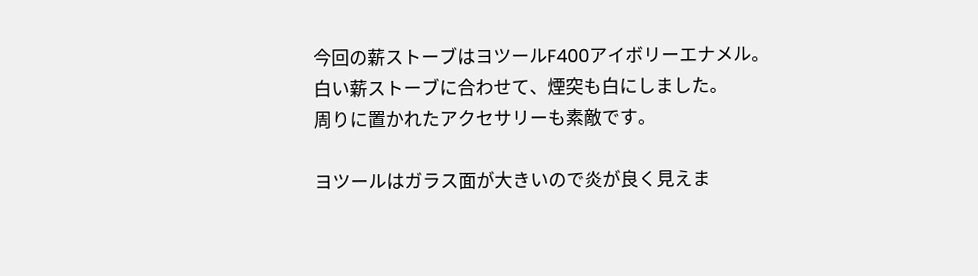今回の薪ストーブはヨツールF400アイボリーエナメル。
白い薪ストーブに合わせて、煙突も白にしました。
周りに置かれたアクセサリーも素敵です。

ヨツールはガラス面が大きいので炎が良く見えま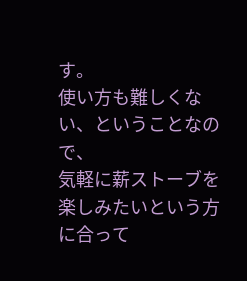す。
使い方も難しくない、ということなので、
気軽に薪ストーブを楽しみたいという方に合って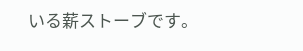いる薪ストーブです。